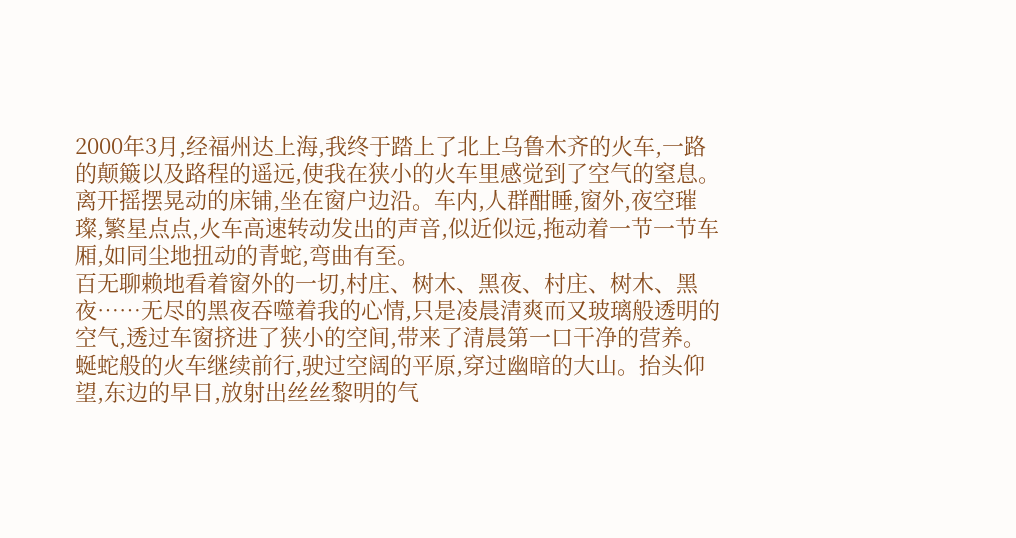2000年3月,经福州达上海,我终于踏上了北上乌鲁木齐的火车,一路的颠簸以及路程的遥远,使我在狭小的火车里感觉到了空气的窒息。离开摇摆晃动的床铺,坐在窗户边沿。车内,人群酣睡,窗外,夜空璀璨,繁星点点,火车高速转动发出的声音,似近似远,拖动着一节一节车厢,如同尘地扭动的青蛇,弯曲有至。
百无聊赖地看着窗外的一切,村庄、树木、黑夜、村庄、树木、黑夜……无尽的黑夜吞噬着我的心情,只是凌晨清爽而又玻璃般透明的空气,透过车窗挤进了狭小的空间,带来了清晨第一口干净的营养。
蜒蛇般的火车继续前行,驶过空阔的平原,穿过幽暗的大山。抬头仰望,东边的早日,放射出丝丝黎明的气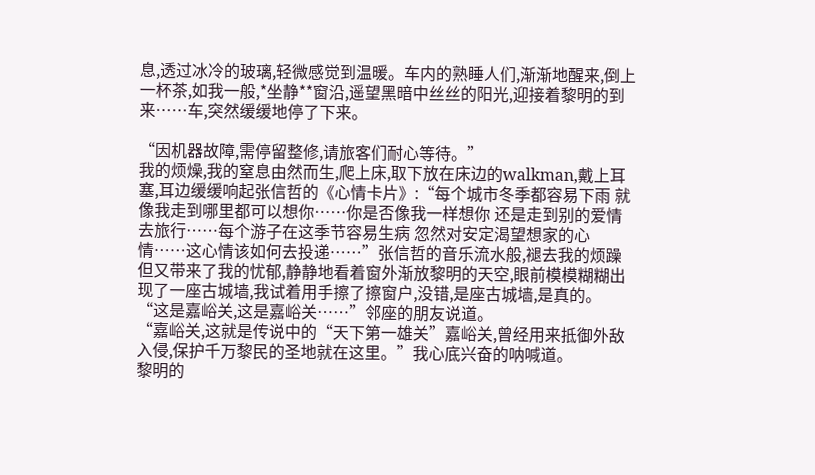息,透过冰冷的玻璃,轻微感觉到温暖。车内的熟睡人们,渐渐地醒来,倒上一杯茶,如我一般,*坐静**窗沿,遥望黑暗中丝丝的阳光,迎接着黎明的到来……车,突然缓缓地停了下来。

“因机器故障,需停留整修,请旅客们耐心等待。”
我的烦燥,我的窒息由然而生,爬上床,取下放在床边的walkman,戴上耳塞,耳边缓缓响起张信哲的《心情卡片》:“每个城市冬季都容易下雨 就像我走到哪里都可以想你……你是否像我一样想你 还是走到别的爱情去旅行……每个游子在这季节容易生病 忽然对安定渴望想家的心情……这心情该如何去投递……”张信哲的音乐流水般,褪去我的烦躁但又带来了我的忧郁,静静地看着窗外渐放黎明的天空,眼前模模糊糊出现了一座古城墙,我试着用手擦了擦窗户,没错,是座古城墙,是真的。
“这是嘉峪关,这是嘉峪关……”邻座的朋友说道。
“嘉峪关,这就是传说中的“天下第一雄关”嘉峪关,曾经用来抵御外敌入侵,保护千万黎民的圣地就在这里。”我心底兴奋的呐喊道。
黎明的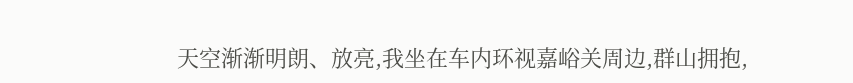天空渐渐明朗、放亮,我坐在车内环视嘉峪关周边,群山拥抱,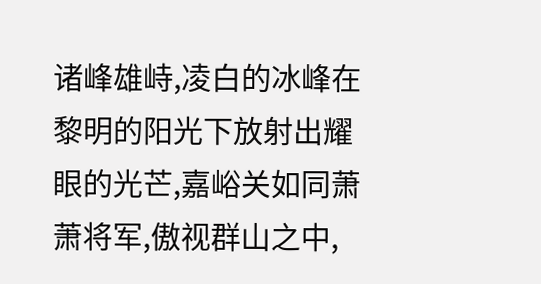诸峰雄峙,凌白的冰峰在黎明的阳光下放射出耀眼的光芒,嘉峪关如同萧萧将军,傲视群山之中,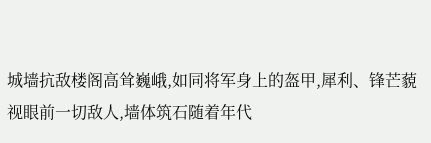城墙抗敌楼阁高耸巍峨,如同将军身上的盔甲,犀利、锋芒藐视眼前一切敌人,墙体筑石随着年代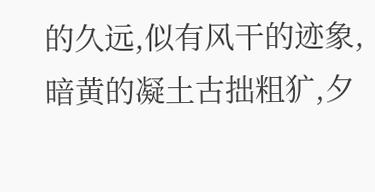的久远,似有风干的迹象,暗黄的凝土古拙粗犷,夕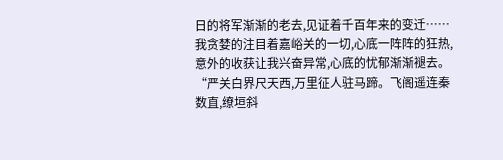日的将军渐渐的老去,见证着千百年来的变迁……我贪婪的注目着嘉峪关的一切,心底一阵阵的狂热,意外的收获让我兴奋异常,心底的忧郁渐渐褪去。
“严关白界尺天西,万里征人驻马蹄。飞阁遥连秦数直,缭垣斜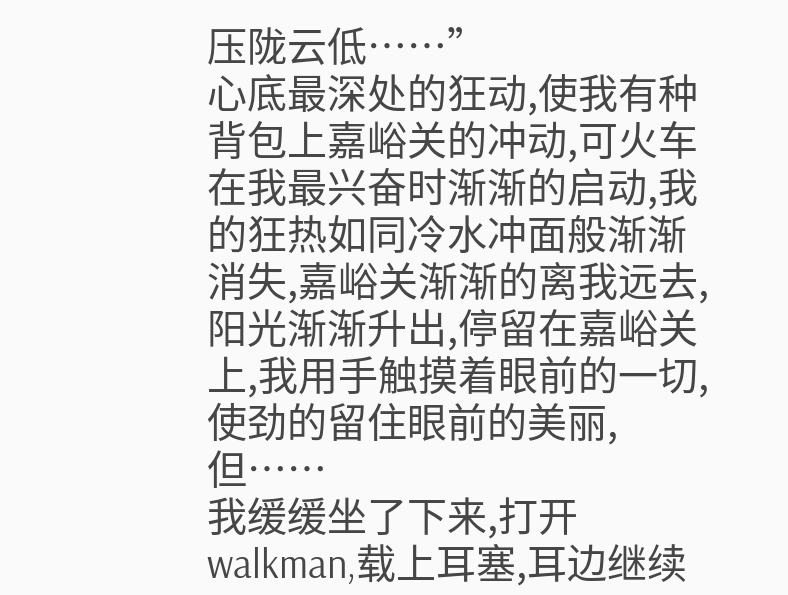压陇云低……”
心底最深处的狂动,使我有种背包上嘉峪关的冲动,可火车在我最兴奋时渐渐的启动,我的狂热如同冷水冲面般渐渐消失,嘉峪关渐渐的离我远去,阳光渐渐升出,停留在嘉峪关上,我用手触摸着眼前的一切,使劲的留住眼前的美丽,但……
我缓缓坐了下来,打开walkman,载上耳塞,耳边继续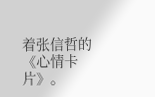着张信哲的《心情卡片》。